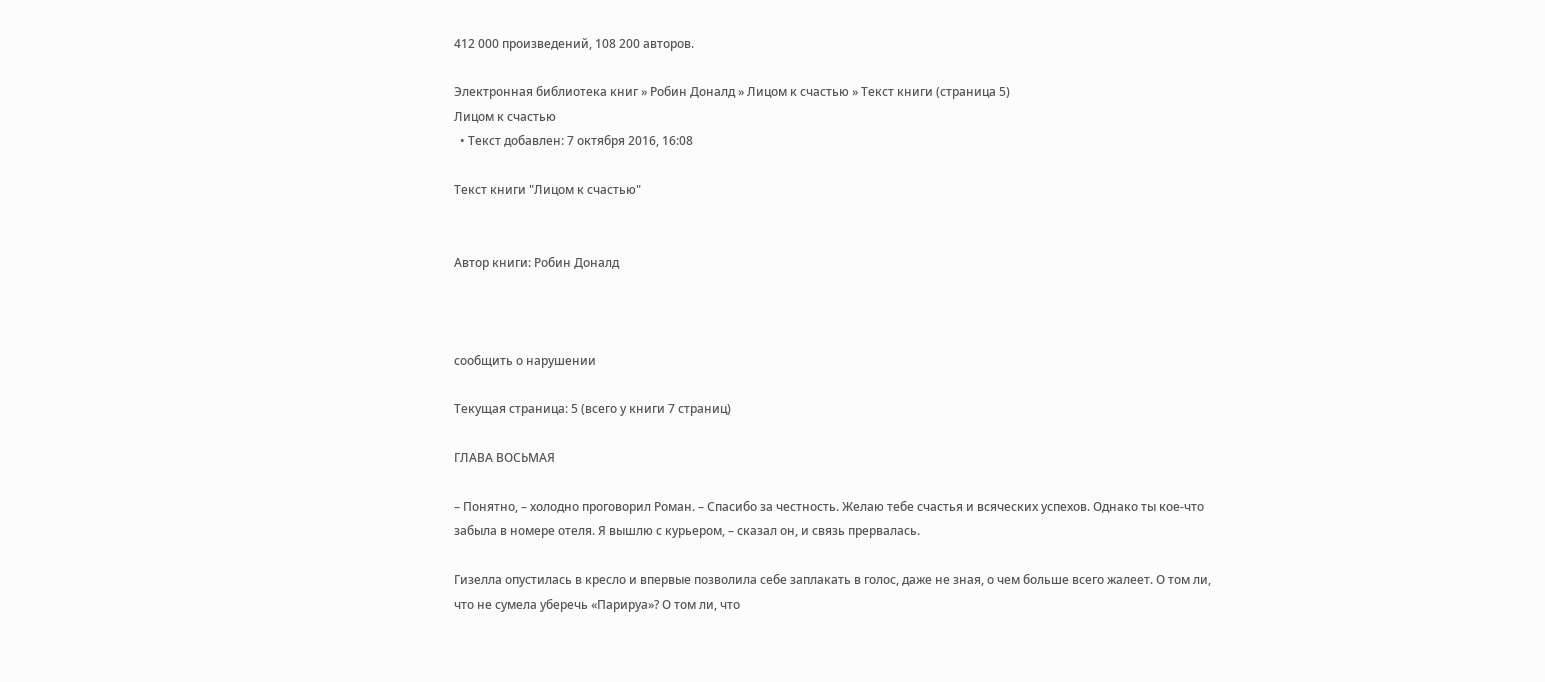412 000 произведений, 108 200 авторов.

Электронная библиотека книг » Робин Доналд » Лицом к счастью » Текст книги (страница 5)
Лицом к счастью
  • Текст добавлен: 7 октября 2016, 16:08

Текст книги "Лицом к счастью"


Автор книги: Робин Доналд



сообщить о нарушении

Текущая страница: 5 (всего у книги 7 страниц)

ГЛАВА ВОСЬМАЯ

– Понятно, – холодно проговорил Роман. – Спасибо за честность. Желаю тебе счастья и всяческих успехов. Однако ты кое-что забыла в номере отеля. Я вышлю с курьером, – сказал он, и связь прервалась.

Гизелла опустилась в кресло и впервые позволила себе заплакать в голос, даже не зная, о чем больше всего жалеет. О том ли, что не сумела уберечь «Парируа»? О том ли, что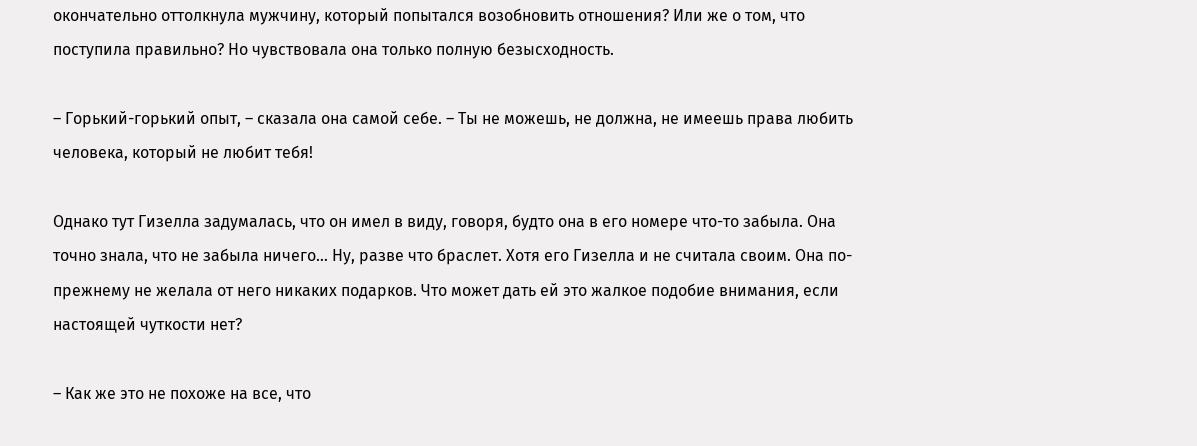окончательно оттолкнула мужчину, который попытался возобновить отношения? Или же о том, что поступила правильно? Но чувствовала она только полную безысходность.

– Горький-горький опыт, – сказала она самой себе. – Ты не можешь, не должна, не имеешь права любить человека, который не любит тебя!

Однако тут Гизелла задумалась, что он имел в виду, говоря, будто она в его номере что-то забыла. Она точно знала, что не забыла ничего… Ну, разве что браслет. Хотя его Гизелла и не считала своим. Она по-прежнему не желала от него никаких подарков. Что может дать ей это жалкое подобие внимания, если настоящей чуткости нет?

– Как же это не похоже на все, что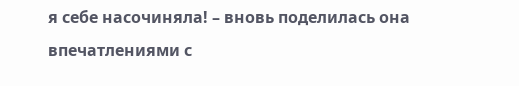я себе насочиняла! – вновь поделилась она впечатлениями с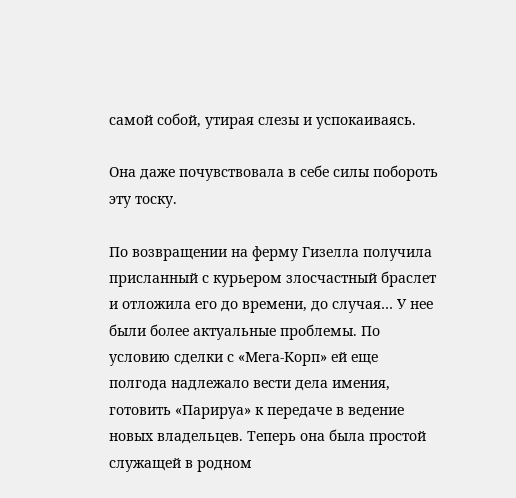самой собой, утирая слезы и успокаиваясь.

Она даже почувствовала в себе силы побороть эту тоску.

По возвращении на ферму Гизелла получила присланный с курьером злосчастный браслет и отложила его до времени, до случая… У нее были более актуальные проблемы. По условию сделки с «Мега-Корп» ей еще полгода надлежало вести дела имения, готовить «Парируа» к передаче в ведение новых владельцев. Теперь она была простой служащей в родном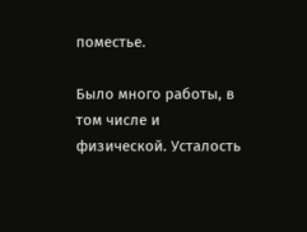поместье.

Было много работы, в том числе и физической. Усталость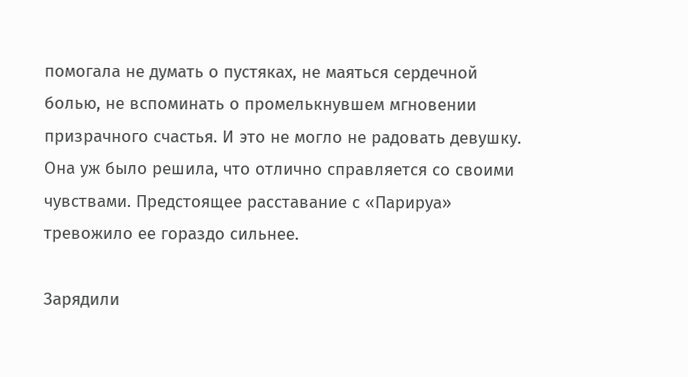помогала не думать о пустяках, не маяться сердечной болью, не вспоминать о промелькнувшем мгновении призрачного счастья. И это не могло не радовать девушку. Она уж было решила, что отлично справляется со своими чувствами. Предстоящее расставание с «Парируа» тревожило ее гораздо сильнее.

Зарядили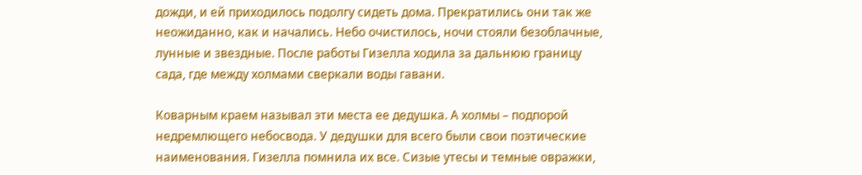дожди, и ей приходилось подолгу сидеть дома. Прекратились они так же неожиданно, как и начались. Небо очистилось, ночи стояли безоблачные, лунные и звездные. После работы Гизелла ходила за дальнюю границу сада, где между холмами сверкали воды гавани.

Коварным краем называл эти места ее дедушка. А холмы – подпорой недремлющего небосвода. У дедушки для всего были свои поэтические наименования. Гизелла помнила их все. Сизые утесы и темные овражки,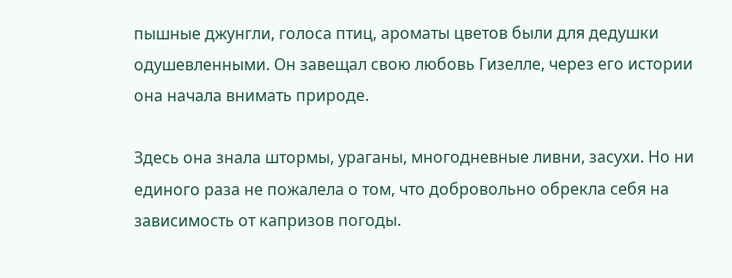пышные джунгли, голоса птиц, ароматы цветов были для дедушки одушевленными. Он завещал свою любовь Гизелле, через его истории она начала внимать природе.

Здесь она знала штормы, ураганы, многодневные ливни, засухи. Но ни единого раза не пожалела о том, что добровольно обрекла себя на зависимость от капризов погоды.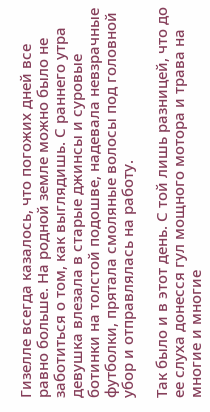Гизелле всегда казалось, что погожих дней все равно больше. На родной земле можно было не заботиться о том, как выглядишь. С раннего утра девушка влезала в старые джинсы и суровые ботинки на толстой подошве, надевала невзрачные футболки, прятала смоляные волосы под головной убор и отправлялась на работу.

Так было и в этот день. С той лишь разницей, что до ее слуха донесся гул мощного мотора и трава на многие и многие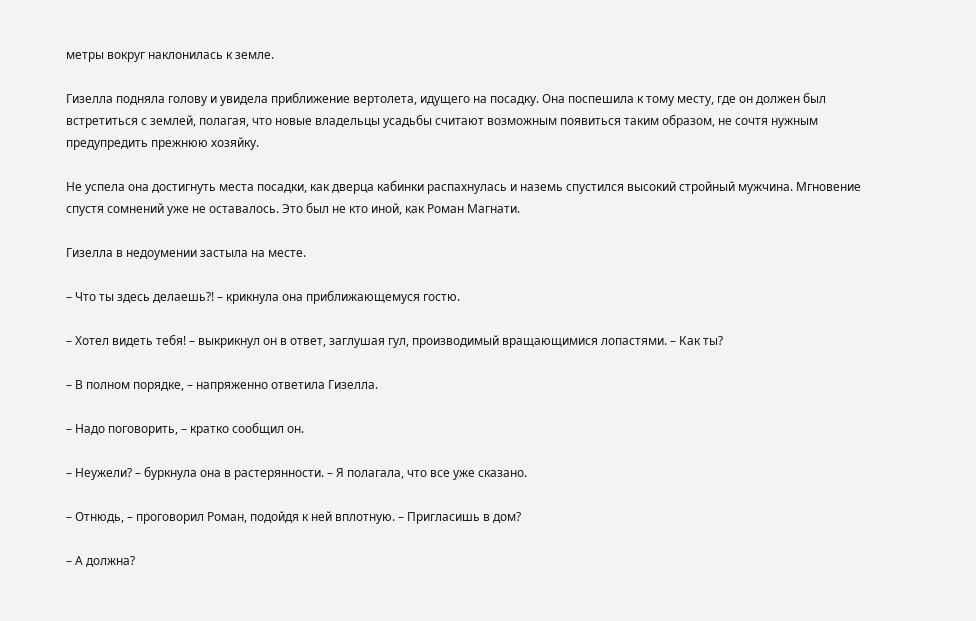метры вокруг наклонилась к земле.

Гизелла подняла голову и увидела приближение вертолета, идущего на посадку. Она поспешила к тому месту, где он должен был встретиться с землей, полагая, что новые владельцы усадьбы считают возможным появиться таким образом, не сочтя нужным предупредить прежнюю хозяйку.

Не успела она достигнуть места посадки, как дверца кабинки распахнулась и наземь спустился высокий стройный мужчина. Мгновение спустя сомнений уже не оставалось. Это был не кто иной, как Роман Магнати.

Гизелла в недоумении застыла на месте.

– Что ты здесь делаешь?! – крикнула она приближающемуся гостю.

– Хотел видеть тебя! – выкрикнул он в ответ, заглушая гул, производимый вращающимися лопастями. – Как ты?

– В полном порядке, – напряженно ответила Гизелла.

– Надо поговорить, – кратко сообщил он.

– Неужели? – буркнула она в растерянности. – Я полагала, что все уже сказано.

– Отнюдь, – проговорил Роман, подойдя к ней вплотную. – Пригласишь в дом?

– А должна?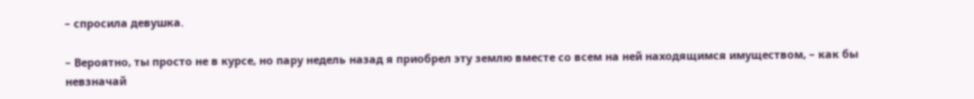– спросила девушка.

– Вероятно, ты просто не в курсе, но пару недель назад я приобрел эту землю вместе со всем на ней находящимся имуществом, – как бы невзначай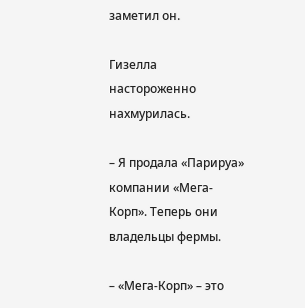заметил он.

Гизелла настороженно нахмурилась.

– Я продала «Парируа» компании «Мега-Корп». Теперь они владельцы фермы.

– «Мега-Корп» – это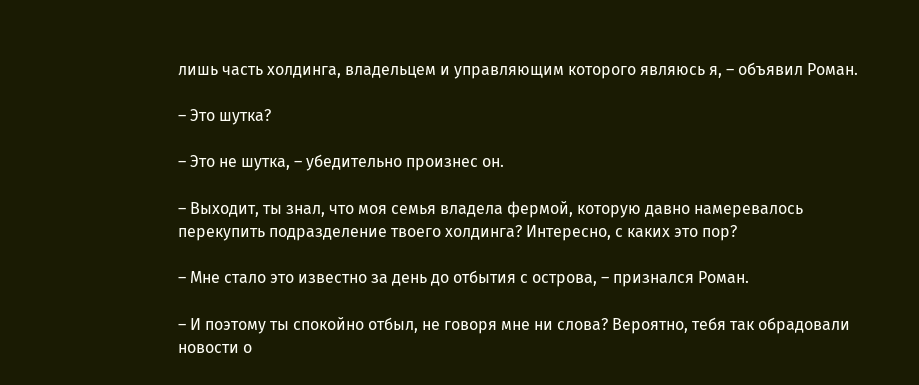лишь часть холдинга, владельцем и управляющим которого являюсь я, – объявил Роман.

– Это шутка?

– Это не шутка, – убедительно произнес он.

– Выходит, ты знал, что моя семья владела фермой, которую давно намеревалось перекупить подразделение твоего холдинга? Интересно, с каких это пор?

– Мне стало это известно за день до отбытия с острова, – признался Роман.

– И поэтому ты спокойно отбыл, не говоря мне ни слова? Вероятно, тебя так обрадовали новости о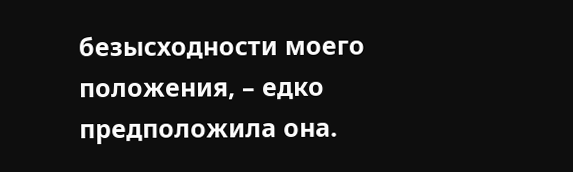безысходности моего положения, – едко предположила она.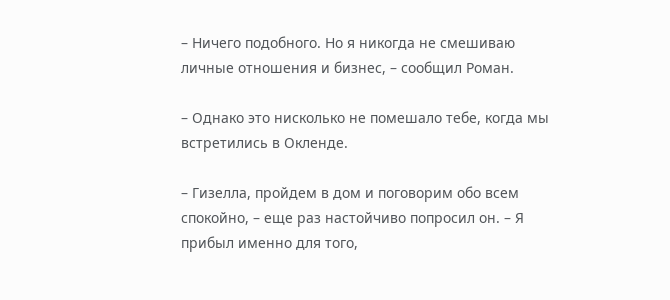– Ничего подобного. Но я никогда не смешиваю личные отношения и бизнес, – сообщил Роман.

– Однако это нисколько не помешало тебе, когда мы встретились в Окленде.

– Гизелла, пройдем в дом и поговорим обо всем спокойно, – еще раз настойчиво попросил он. – Я прибыл именно для того,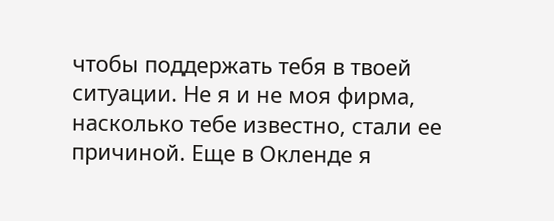чтобы поддержать тебя в твоей ситуации. Не я и не моя фирма, насколько тебе известно, стали ее причиной. Еще в Окленде я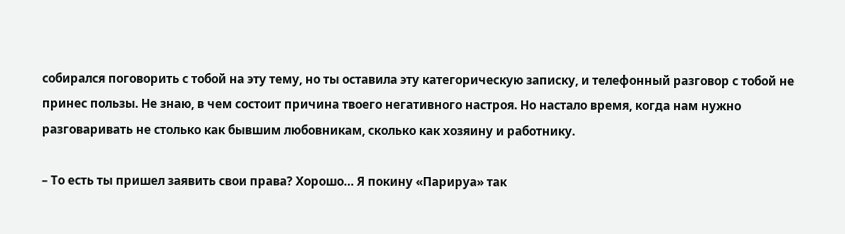собирался поговорить с тобой на эту тему, но ты оставила эту категорическую записку, и телефонный разговор с тобой не принес пользы. Не знаю, в чем состоит причина твоего негативного настроя. Но настало время, когда нам нужно разговаривать не столько как бывшим любовникам, сколько как хозяину и работнику.

– То есть ты пришел заявить свои права? Хорошо… Я покину «Парируа» так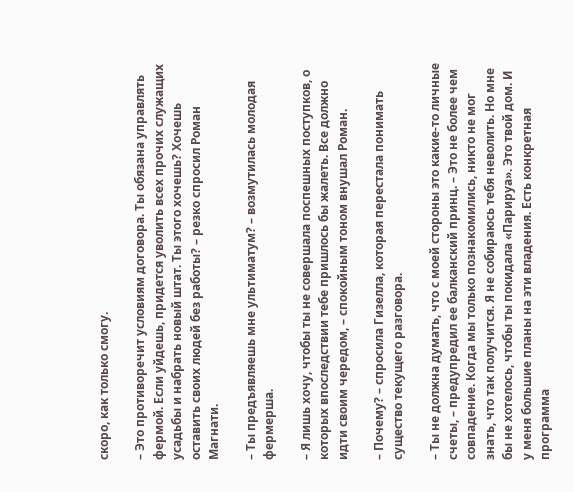скоро, как только смогу.

– Это противоречит условиям договора. Ты обязана управлять фермой. Если уйдешь, придется уволить всех прочих служащих усадьбы и набрать новый штат. Ты этого хочешь? Хочешь оставить своих людей без работы? – резко спросил Роман Магнати.

– Ты предъявляешь мне ультиматум? – возмутилась молодая фермерша.

– Я лишь хочу, чтобы ты не совершала поспешных поступков, о которых впоследствии тебе пришлось бы жалеть. Все должно идти своим чередом, – спокойным тоном внушал Роман.

– Почему? – спросила Гизелла, которая перестала понимать существо текущего разговора.

– Ты не должна думать, что с моей стороны это какие-то личные счеты, – предупредил ее балканский принц. – Это не более чем совпадение. Когда мы только познакомились, никто не мог знать, что так получится. Я не собираюсь тебя неволить. Но мне бы не хотелось, чтобы ты покидала «Парируа». Это твой дом. И у меня большие планы на эти владения. Есть конкретная программа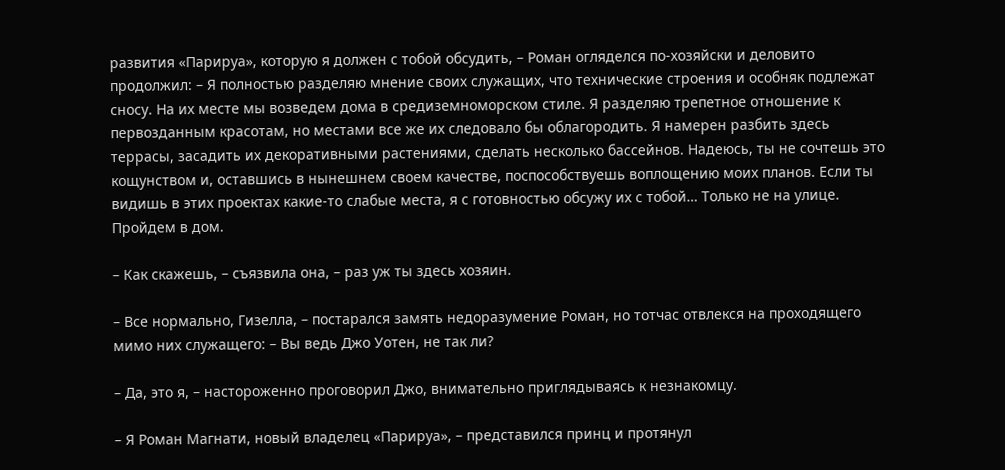развития «Парируа», которую я должен с тобой обсудить, – Роман огляделся по-хозяйски и деловито продолжил: – Я полностью разделяю мнение своих служащих, что технические строения и особняк подлежат сносу. На их месте мы возведем дома в средиземноморском стиле. Я разделяю трепетное отношение к первозданным красотам, но местами все же их следовало бы облагородить. Я намерен разбить здесь террасы, засадить их декоративными растениями, сделать несколько бассейнов. Надеюсь, ты не сочтешь это кощунством и, оставшись в нынешнем своем качестве, поспособствуешь воплощению моих планов. Если ты видишь в этих проектах какие-то слабые места, я с готовностью обсужу их с тобой… Только не на улице. Пройдем в дом.

– Как скажешь, – съязвила она, – раз уж ты здесь хозяин.

– Все нормально, Гизелла, – постарался замять недоразумение Роман, но тотчас отвлекся на проходящего мимо них служащего: – Вы ведь Джо Уотен, не так ли?

– Да, это я, – настороженно проговорил Джо, внимательно приглядываясь к незнакомцу.

– Я Роман Магнати, новый владелец «Парируа», – представился принц и протянул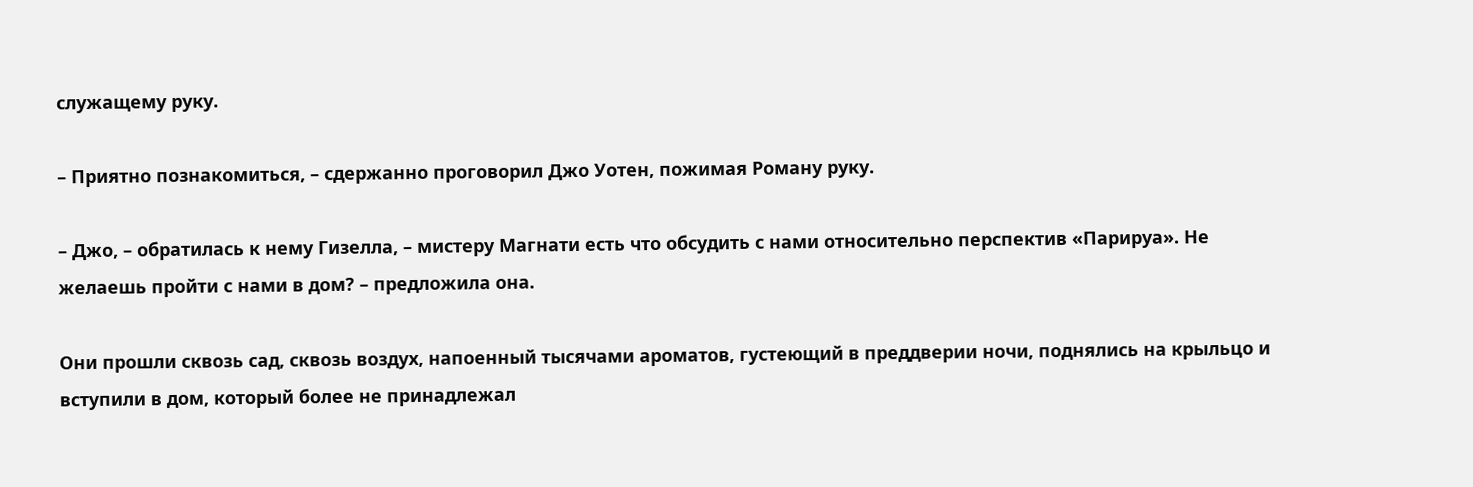служащему руку.

– Приятно познакомиться, – сдержанно проговорил Джо Уотен, пожимая Роману руку.

– Джо, – обратилась к нему Гизелла, – мистеру Магнати есть что обсудить с нами относительно перспектив «Парируа». Не желаешь пройти с нами в дом? – предложила она.

Они прошли сквозь сад, сквозь воздух, напоенный тысячами ароматов, густеющий в преддверии ночи, поднялись на крыльцо и вступили в дом, который более не принадлежал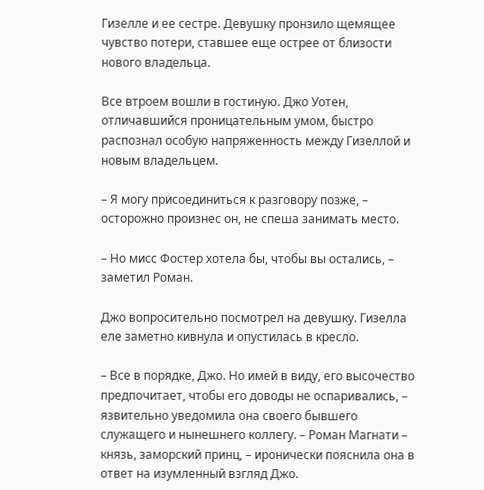Гизелле и ее сестре. Девушку пронзило щемящее чувство потери, ставшее еще острее от близости нового владельца.

Все втроем вошли в гостиную. Джо Уотен, отличавшийся проницательным умом, быстро распознал особую напряженность между Гизеллой и новым владельцем.

– Я могу присоединиться к разговору позже, – осторожно произнес он, не спеша занимать место.

– Но мисс Фостер хотела бы, чтобы вы остались, – заметил Роман.

Джо вопросительно посмотрел на девушку. Гизелла еле заметно кивнула и опустилась в кресло.

– Все в порядке, Джо. Но имей в виду, его высочество предпочитает, чтобы его доводы не оспаривались, – язвительно уведомила она своего бывшего служащего и нынешнего коллегу. – Роман Магнати – князь, заморский принц, – иронически пояснила она в ответ на изумленный взгляд Джо.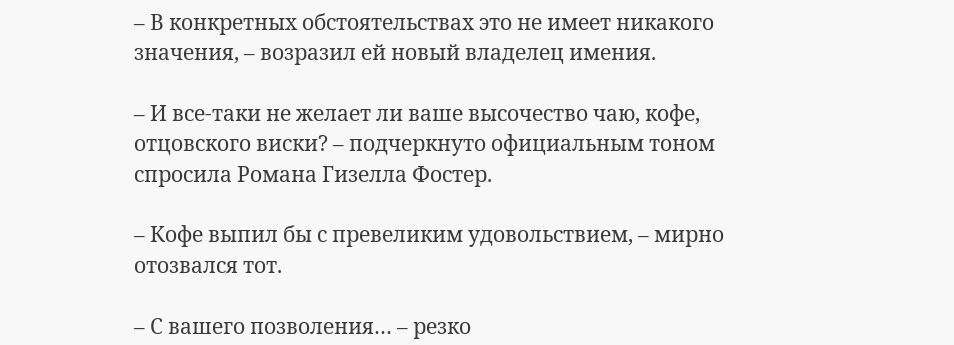– В конкретных обстоятельствах это не имеет никакого значения, – возразил ей новый владелец имения.

– И все-таки не желает ли ваше высочество чаю, кофе, отцовского виски? – подчеркнуто официальным тоном спросила Романа Гизелла Фостер.

– Кофе выпил бы с превеликим удовольствием, – мирно отозвался тот.

– С вашего позволения… – резко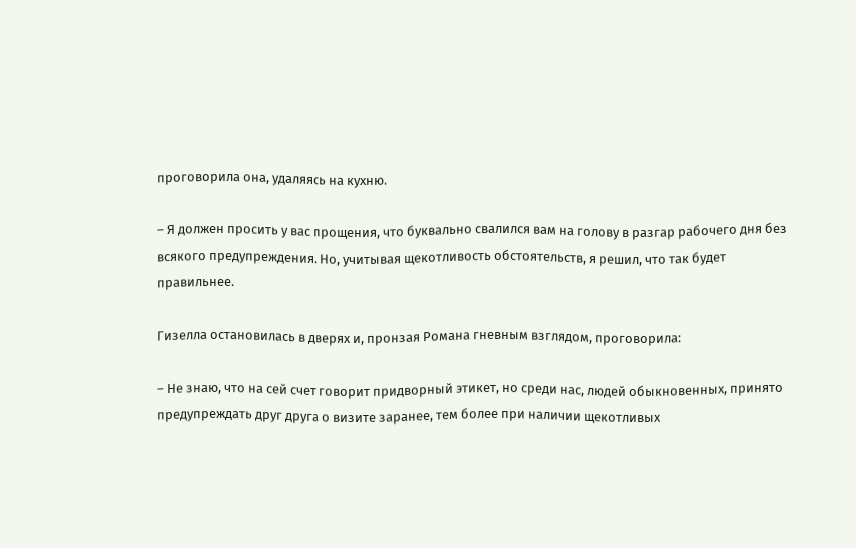проговорила она, удаляясь на кухню.

– Я должен просить у вас прощения, что буквально свалился вам на голову в разгар рабочего дня без всякого предупреждения. Но, учитывая щекотливость обстоятельств, я решил, что так будет правильнее.

Гизелла остановилась в дверях и, пронзая Романа гневным взглядом, проговорила:

– Не знаю, что на сей счет говорит придворный этикет, но среди нас, людей обыкновенных, принято предупреждать друг друга о визите заранее, тем более при наличии щекотливых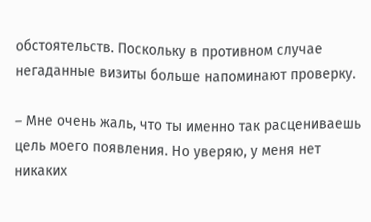обстоятельств. Поскольку в противном случае негаданные визиты больше напоминают проверку.

– Мне очень жаль, что ты именно так расцениваешь цель моего появления. Но уверяю, у меня нет никаких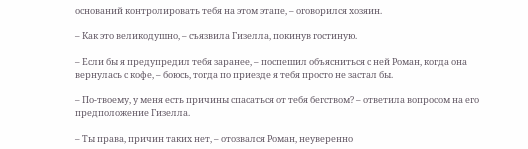оснований контролировать тебя на этом этапе, – оговорился хозяин.

– Как это великодушно, – съязвила Гизелла, покинув гостиную.

– Если бы я предупредил тебя заранее, – поспешил объясниться с ней Роман, когда она вернулась с кофе, – боюсь, тогда по приезде я тебя просто не застал бы.

– По-твоему, у меня есть причины спасаться от тебя бегством? – ответила вопросом на его предположение Гизелла.

– Ты права, причин таких нет, – отозвался Роман, неуверенно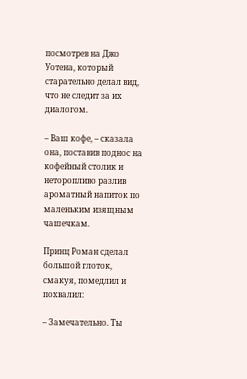посмотрев на Джо Уотена, который старательно делал вид, что не следит за их диалогом.

– Ваш кофе, – сказала она, поставив поднос на кофейный столик и неторопливо разлив ароматный напиток по маленьким изящным чашечкам.

Принц Роман сделал большой глоток, смакуя, помедлил и похвалил:

– Замечательно. Ты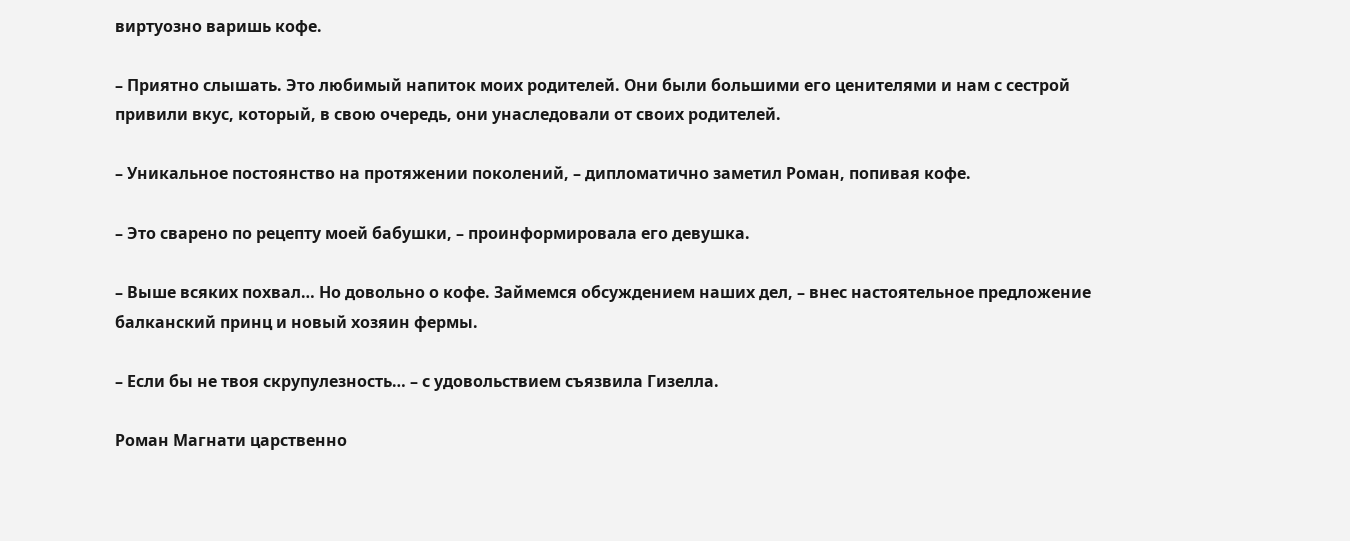виртуозно варишь кофе.

– Приятно слышать. Это любимый напиток моих родителей. Они были большими его ценителями и нам с сестрой привили вкус, который, в свою очередь, они унаследовали от своих родителей.

– Уникальное постоянство на протяжении поколений, – дипломатично заметил Роман, попивая кофе.

– Это сварено по рецепту моей бабушки, – проинформировала его девушка.

– Выше всяких похвал… Но довольно о кофе. Займемся обсуждением наших дел, – внес настоятельное предложение балканский принц и новый хозяин фермы.

– Если бы не твоя скрупулезность… – с удовольствием съязвила Гизелла.

Роман Магнати царственно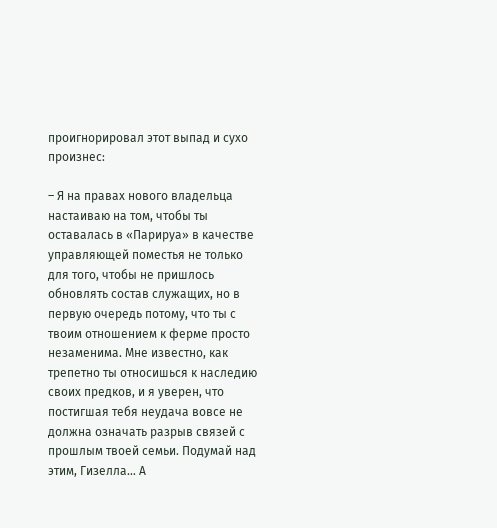проигнорировал этот выпад и сухо произнес:

– Я на правах нового владельца настаиваю на том, чтобы ты оставалась в «Парируа» в качестве управляющей поместья не только для того, чтобы не пришлось обновлять состав служащих, но в первую очередь потому, что ты с твоим отношением к ферме просто незаменима. Мне известно, как трепетно ты относишься к наследию своих предков, и я уверен, что постигшая тебя неудача вовсе не должна означать разрыв связей с прошлым твоей семьи. Подумай над этим, Гизелла… А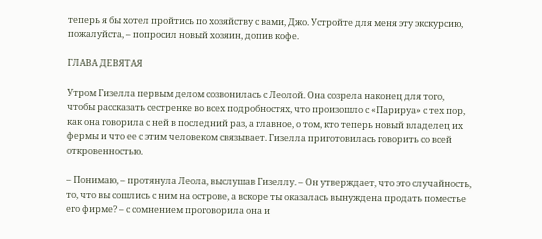теперь я бы хотел пройтись по хозяйству с вами, Джо. Устройте для меня эту экскурсию, пожалуйста, – попросил новый хозяин, допив кофе.

ГЛАВА ДЕВЯТАЯ

Утром Гизелла первым делом созвонилась с Леолой. Она созрела наконец для того, чтобы рассказать сестренке во всех подробностях, что произошло с «Парируа» с тех пор, как она говорила с ней в последний раз, а главное, о том, кто теперь новый владелец их фермы и что ее с этим человеком связывает. Гизелла приготовилась говорить со всей откровенностью.

– Понимаю, – протянула Леола, выслушав Гизеллу. – Он утверждает, что это случайность, то, что вы сошлись с ним на острове, а вскоре ты оказалась вынуждена продать поместье его фирме? – с сомнением проговорила она и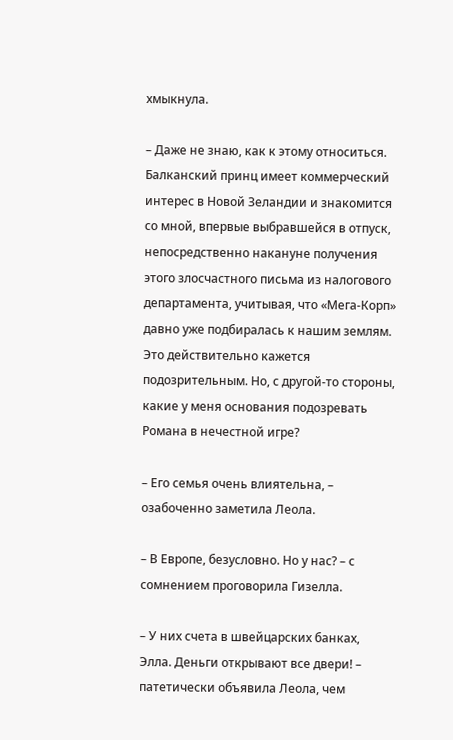хмыкнула.

– Даже не знаю, как к этому относиться. Балканский принц имеет коммерческий интерес в Новой Зеландии и знакомится со мной, впервые выбравшейся в отпуск, непосредственно накануне получения этого злосчастного письма из налогового департамента, учитывая, что «Мега-Корп» давно уже подбиралась к нашим землям. Это действительно кажется подозрительным. Но, с другой-то стороны, какие у меня основания подозревать Романа в нечестной игре?

– Его семья очень влиятельна, – озабоченно заметила Леола.

– В Европе, безусловно. Но у нас? – с сомнением проговорила Гизелла.

– У них счета в швейцарских банках, Элла. Деньги открывают все двери! – патетически объявила Леола, чем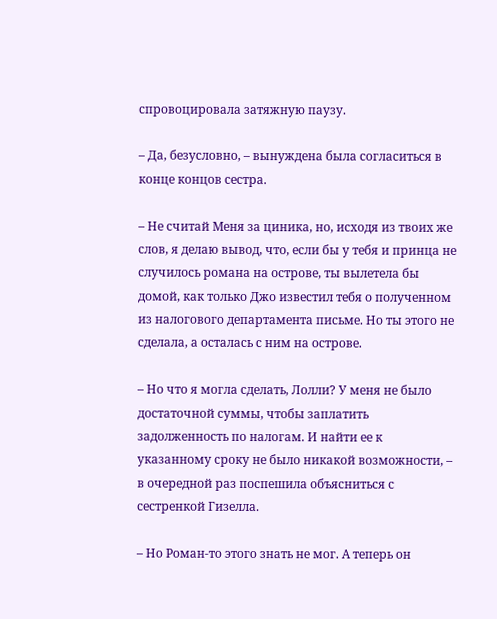спровоцировала затяжную паузу.

– Да, безусловно, – вынуждена была согласиться в конце концов сестра.

– Не считай Меня за циника, но, исходя из твоих же слов, я делаю вывод, что, если бы у тебя и принца не случилось романа на острове, ты вылетела бы домой, как только Джо известил тебя о полученном из налогового департамента письме. Но ты этого не сделала, а осталась с ним на острове.

– Но что я могла сделать, Лолли? У меня не было достаточной суммы, чтобы заплатить задолженность по налогам. И найти ее к указанному сроку не было никакой возможности, – в очередной раз поспешила объясниться с сестренкой Гизелла.

– Но Роман-то этого знать не мог. А теперь он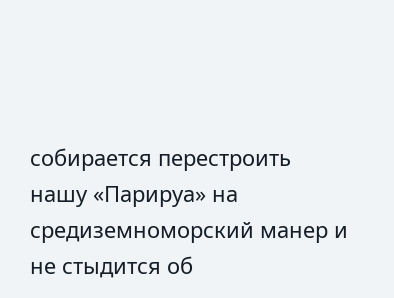собирается перестроить нашу «Парируа» на средиземноморский манер и не стыдится об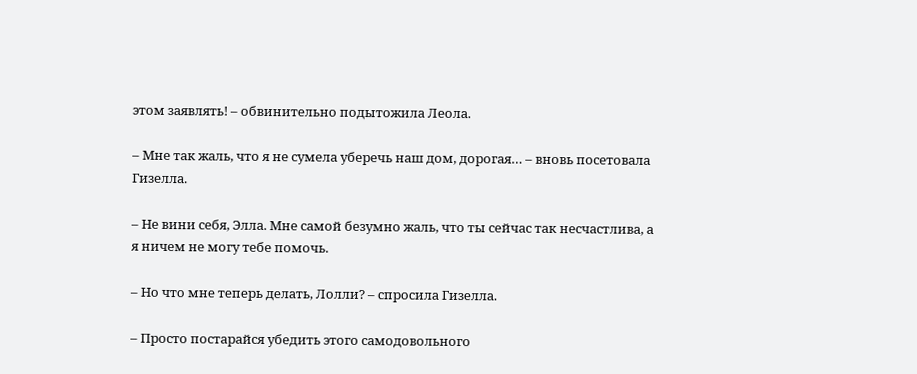этом заявлять! – обвинительно подытожила Леола.

– Мне так жаль, что я не сумела уберечь наш дом, дорогая… – вновь посетовала Гизелла.

– Не вини себя, Элла. Мне самой безумно жаль, что ты сейчас так несчастлива, а я ничем не могу тебе помочь.

– Но что мне теперь делать, Лолли? – спросила Гизелла.

– Просто постарайся убедить этого самодовольного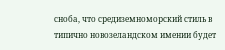сноба, что средиземноморский стиль в типично новозеландском имении будет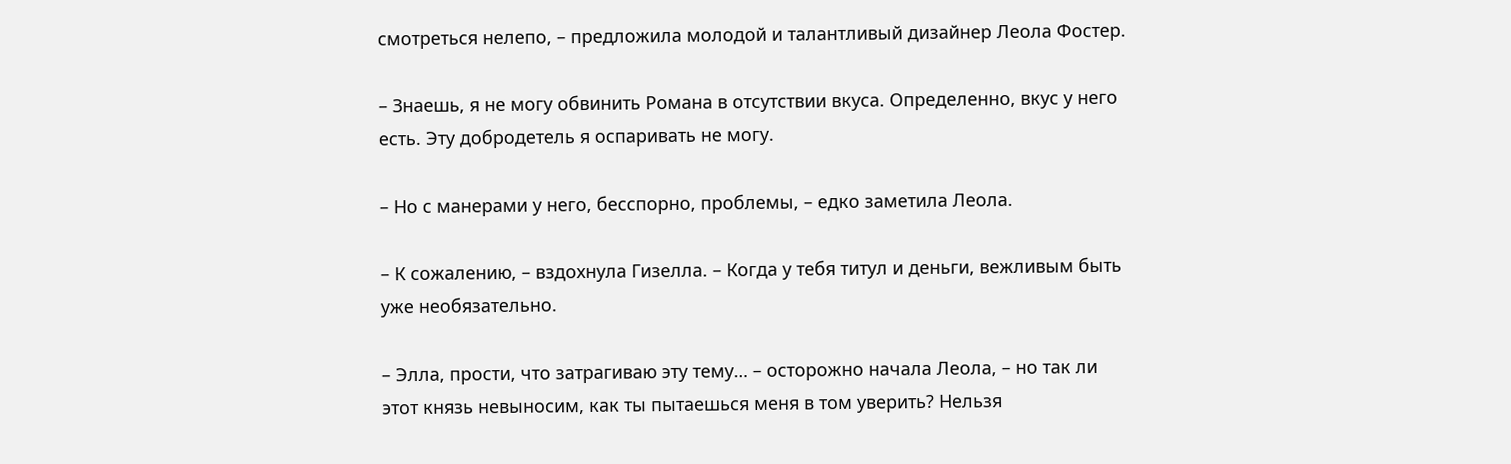смотреться нелепо, – предложила молодой и талантливый дизайнер Леола Фостер.

– Знаешь, я не могу обвинить Романа в отсутствии вкуса. Определенно, вкус у него есть. Эту добродетель я оспаривать не могу.

– Но с манерами у него, бесспорно, проблемы, – едко заметила Леола.

– К сожалению, – вздохнула Гизелла. – Когда у тебя титул и деньги, вежливым быть уже необязательно.

– Элла, прости, что затрагиваю эту тему… – осторожно начала Леола, – но так ли этот князь невыносим, как ты пытаешься меня в том уверить? Нельзя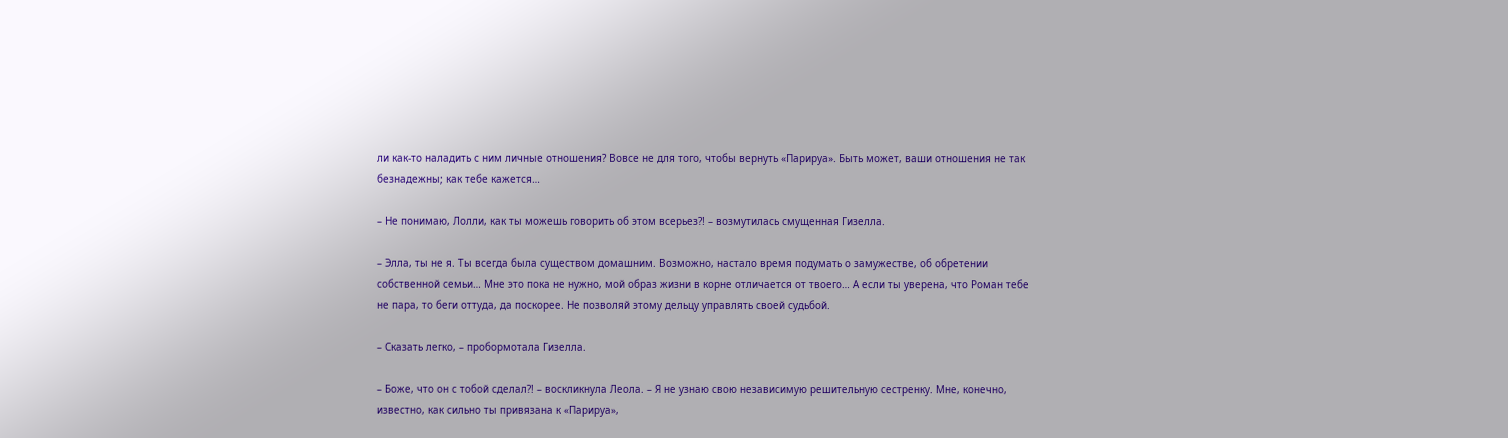ли как-то наладить с ним личные отношения? Вовсе не для того, чтобы вернуть «Парируа». Быть может, ваши отношения не так безнадежны; как тебе кажется…

– Не понимаю, Лолли, как ты можешь говорить об этом всерьез?! – возмутилась смущенная Гизелла.

– Элла, ты не я. Ты всегда была существом домашним. Возможно, настало время подумать о замужестве, об обретении собственной семьи… Мне это пока не нужно, мой образ жизни в корне отличается от твоего… А если ты уверена, что Роман тебе не пара, то беги оттуда, да поскорее. Не позволяй этому дельцу управлять своей судьбой.

– Сказать легко, – пробормотала Гизелла.

– Боже, что он с тобой сделал?! – воскликнула Леола. – Я не узнаю свою независимую решительную сестренку. Мне, конечно, известно, как сильно ты привязана к «Парируа»,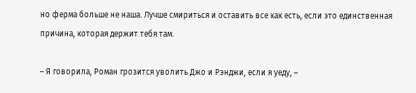но ферма больше не наша. Лучше смириться и оставить все как есть, если это единственная причина, которая держит тебя там.

– Я говорила, Роман грозится уволить Джо и Рэнджи, если я уеду, –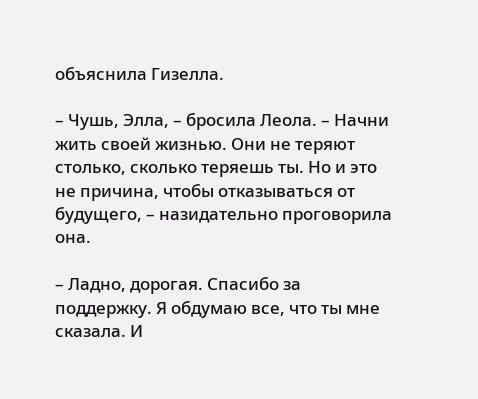объяснила Гизелла.

– Чушь, Элла, – бросила Леола. – Начни жить своей жизнью. Они не теряют столько, сколько теряешь ты. Но и это не причина, чтобы отказываться от будущего, – назидательно проговорила она.

– Ладно, дорогая. Спасибо за поддержку. Я обдумаю все, что ты мне сказала. И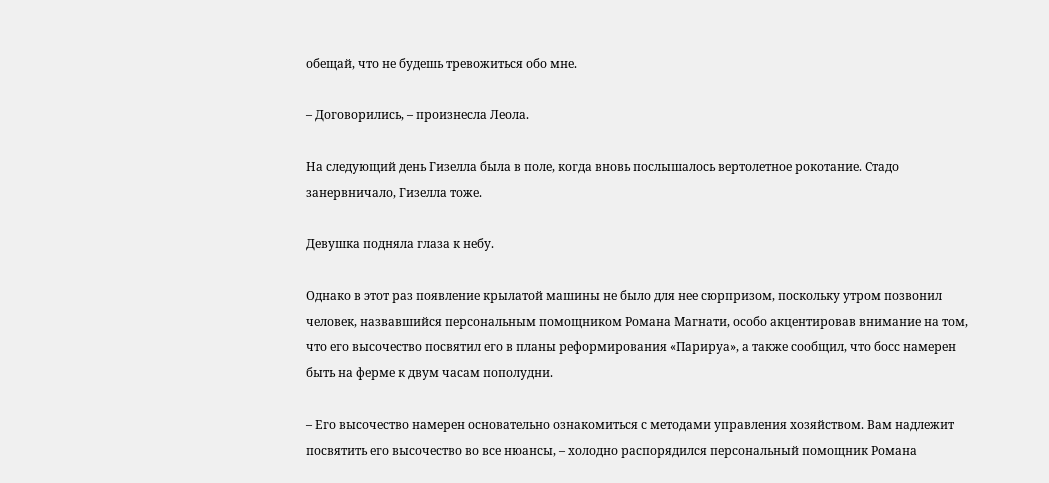обещай, что не будешь тревожиться обо мне.

– Договорились, – произнесла Леола.

На следующий день Гизелла была в поле, когда вновь послышалось вертолетное рокотание. Стадо занервничало, Гизелла тоже.

Девушка подняла глаза к небу.

Однако в этот раз появление крылатой машины не было для нее сюрпризом, поскольку утром позвонил человек, назвавшийся персональным помощником Романа Магнати, особо акцентировав внимание на том, что его высочество посвятил его в планы реформирования «Парируа», а также сообщил, что босс намерен быть на ферме к двум часам пополудни.

– Его высочество намерен основательно ознакомиться с методами управления хозяйством. Вам надлежит посвятить его высочество во все нюансы, – холодно распорядился персональный помощник Романа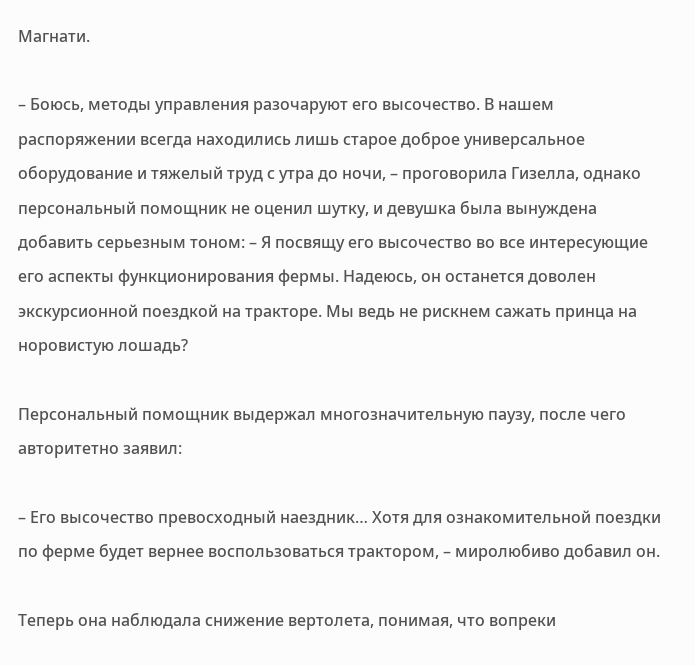Магнати.

– Боюсь, методы управления разочаруют его высочество. В нашем распоряжении всегда находились лишь старое доброе универсальное оборудование и тяжелый труд с утра до ночи, – проговорила Гизелла, однако персональный помощник не оценил шутку, и девушка была вынуждена добавить серьезным тоном: – Я посвящу его высочество во все интересующие его аспекты функционирования фермы. Надеюсь, он останется доволен экскурсионной поездкой на тракторе. Мы ведь не рискнем сажать принца на норовистую лошадь?

Персональный помощник выдержал многозначительную паузу, после чего авторитетно заявил:

– Его высочество превосходный наездник… Хотя для ознакомительной поездки по ферме будет вернее воспользоваться трактором, – миролюбиво добавил он.

Теперь она наблюдала снижение вертолета, понимая, что вопреки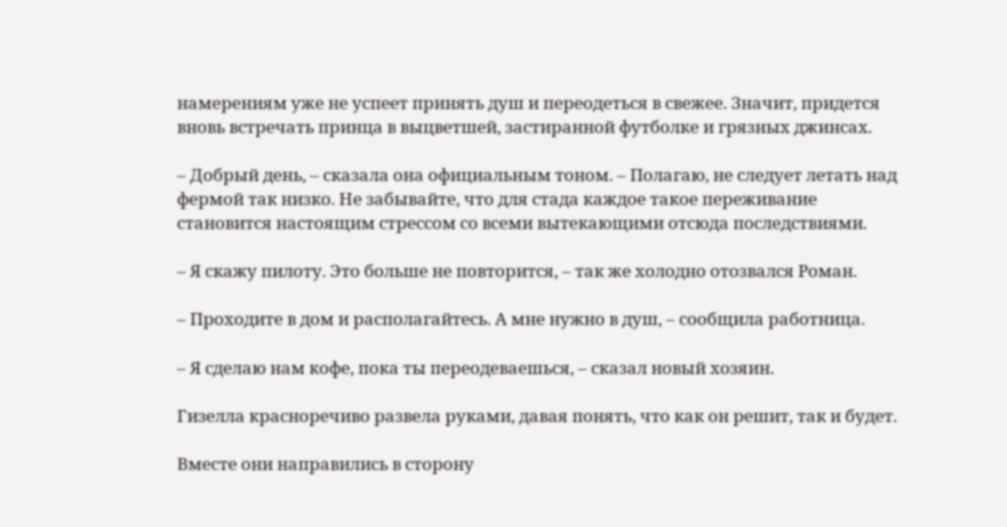намерениям уже не успеет принять душ и переодеться в свежее. Значит, придется вновь встречать принца в выцветшей, застиранной футболке и грязных джинсах.

– Добрый день, – сказала она официальным тоном. – Полагаю, не следует летать над фермой так низко. Не забывайте, что для стада каждое такое переживание становится настоящим стрессом со всеми вытекающими отсюда последствиями.

– Я скажу пилоту. Это больше не повторится, – так же холодно отозвался Роман.

– Проходите в дом и располагайтесь. А мне нужно в душ, – сообщила работница.

– Я сделаю нам кофе, пока ты переодеваешься, – сказал новый хозяин.

Гизелла красноречиво развела руками, давая понять, что как он решит, так и будет.

Вместе они направились в сторону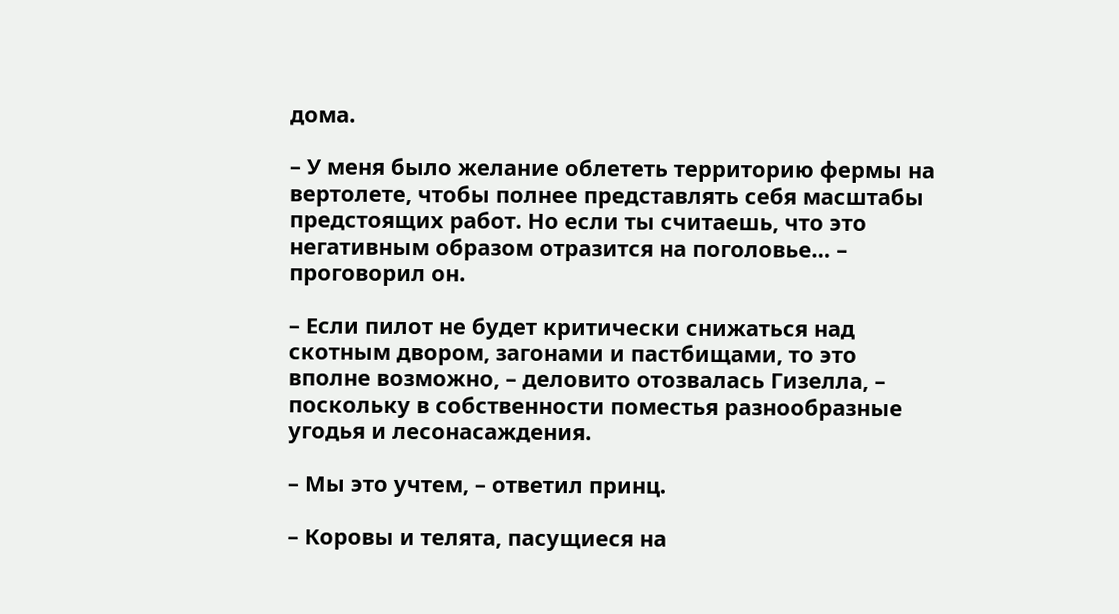дома.

– У меня было желание облететь территорию фермы на вертолете, чтобы полнее представлять себя масштабы предстоящих работ. Но если ты считаешь, что это негативным образом отразится на поголовье… – проговорил он.

– Если пилот не будет критически снижаться над скотным двором, загонами и пастбищами, то это вполне возможно, – деловито отозвалась Гизелла, – поскольку в собственности поместья разнообразные угодья и лесонасаждения.

– Мы это учтем, – ответил принц.

– Коровы и телята, пасущиеся на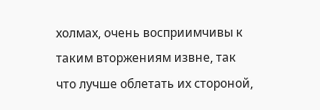холмах, очень восприимчивы к таким вторжениям извне, так что лучше облетать их стороной,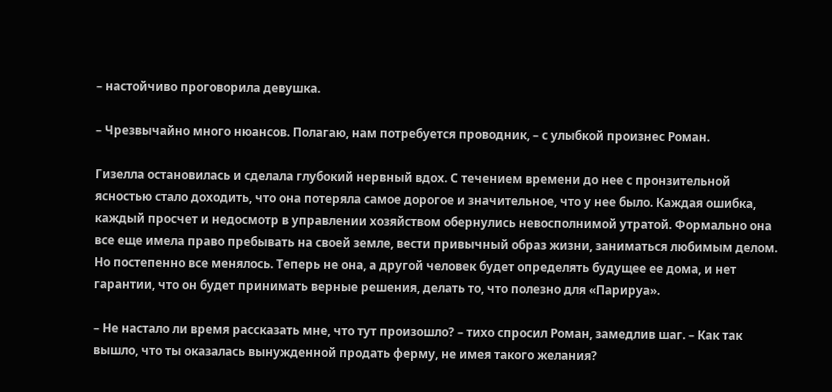– настойчиво проговорила девушка.

– Чрезвычайно много нюансов. Полагаю, нам потребуется проводник, – с улыбкой произнес Роман.

Гизелла остановилась и сделала глубокий нервный вдох. С течением времени до нее с пронзительной ясностью стало доходить, что она потеряла самое дорогое и значительное, что у нее было. Каждая ошибка, каждый просчет и недосмотр в управлении хозяйством обернулись невосполнимой утратой. Формально она все еще имела право пребывать на своей земле, вести привычный образ жизни, заниматься любимым делом. Но постепенно все менялось. Теперь не она, а другой человек будет определять будущее ее дома, и нет гарантии, что он будет принимать верные решения, делать то, что полезно для «Парируа».

– Не настало ли время рассказать мне, что тут произошло? – тихо спросил Роман, замедлив шаг. – Как так вышло, что ты оказалась вынужденной продать ферму, не имея такого желания?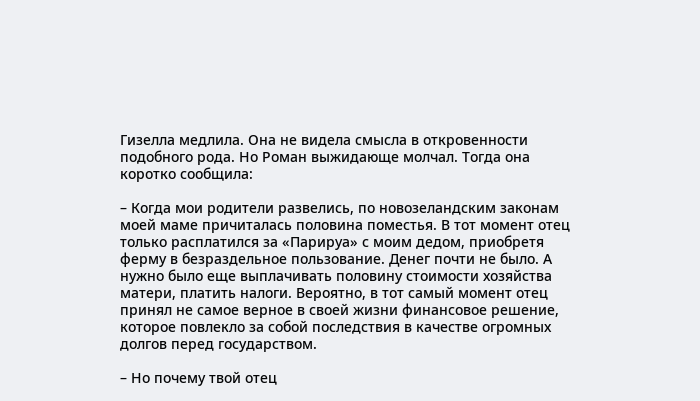Гизелла медлила. Она не видела смысла в откровенности подобного рода. Но Роман выжидающе молчал. Тогда она коротко сообщила:

– Когда мои родители развелись, по новозеландским законам моей маме причиталась половина поместья. В тот момент отец только расплатился за «Парируа» с моим дедом, приобретя ферму в безраздельное пользование. Денег почти не было. А нужно было еще выплачивать половину стоимости хозяйства матери, платить налоги. Вероятно, в тот самый момент отец принял не самое верное в своей жизни финансовое решение, которое повлекло за собой последствия в качестве огромных долгов перед государством.

– Но почему твой отец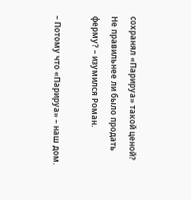сохранял «Парируа» такой ценой? Не правильнее ли было продать ферму? – изумился Роман.

– Потому что «Парируа» – наш дом.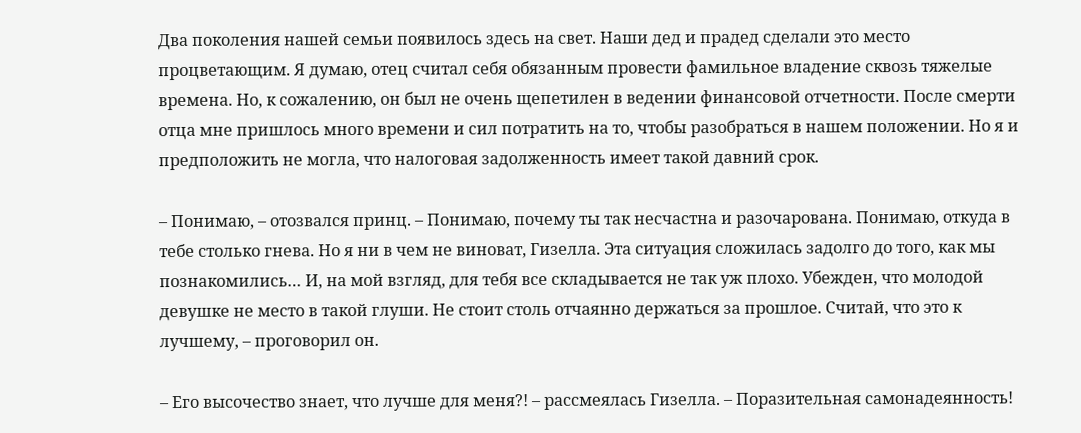Два поколения нашей семьи появилось здесь на свет. Наши дед и прадед сделали это место процветающим. Я думаю, отец считал себя обязанным провести фамильное владение сквозь тяжелые времена. Но, к сожалению, он был не очень щепетилен в ведении финансовой отчетности. После смерти отца мне пришлось много времени и сил потратить на то, чтобы разобраться в нашем положении. Но я и предположить не могла, что налоговая задолженность имеет такой давний срок.

– Понимаю, – отозвался принц. – Понимаю, почему ты так несчастна и разочарована. Понимаю, откуда в тебе столько гнева. Но я ни в чем не виноват, Гизелла. Эта ситуация сложилась задолго до того, как мы познакомились… И, на мой взгляд, для тебя все складывается не так уж плохо. Убежден, что молодой девушке не место в такой глуши. Не стоит столь отчаянно держаться за прошлое. Считай, что это к лучшему, – проговорил он.

– Его высочество знает, что лучше для меня?! – рассмеялась Гизелла. – Поразительная самонадеянность!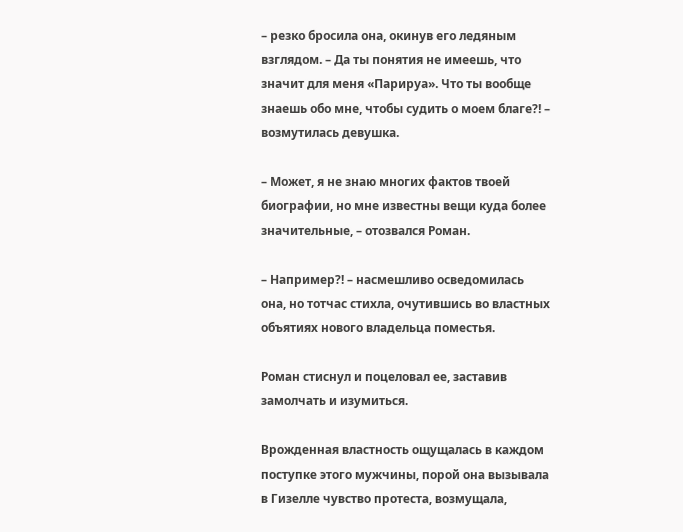– резко бросила она, окинув его ледяным взглядом. – Да ты понятия не имеешь, что значит для меня «Парируа». Что ты вообще знаешь обо мне, чтобы судить о моем благе?! – возмутилась девушка.

– Может, я не знаю многих фактов твоей биографии, но мне известны вещи куда более значительные, – отозвался Роман.

– Например?! – насмешливо осведомилась она, но тотчас стихла, очутившись во властных объятиях нового владельца поместья.

Роман стиснул и поцеловал ее, заставив замолчать и изумиться.

Врожденная властность ощущалась в каждом поступке этого мужчины, порой она вызывала в Гизелле чувство протеста, возмущала,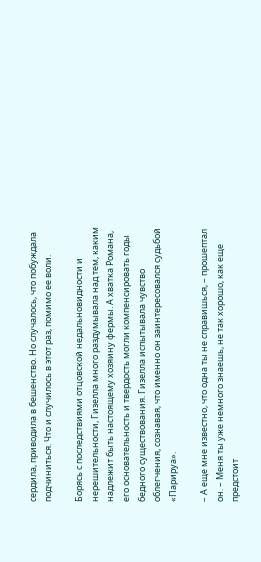сердила, приводила в бешенство. Но случалось, что побуждала подчиниться. Что и случилось в этот раз, помимо ее воли.

Борясь с последствиями отцовской недальновидности и нерешительности, Гизелла много раздумывала над тем, каким надлежит быть настоящему хозяину фермы. А хватка Романа, его основательность и твердость могли компенсировать годы бедного существования. Гизелла испытывала чувство облегчения, сознавая, что именно он заинтересовался судьбой «Парируа».

– А еще мне известно, что одна ты не справишься, – прошептал он. – Меня ты уже немного знаешь, не так хорошо, как еще предстоит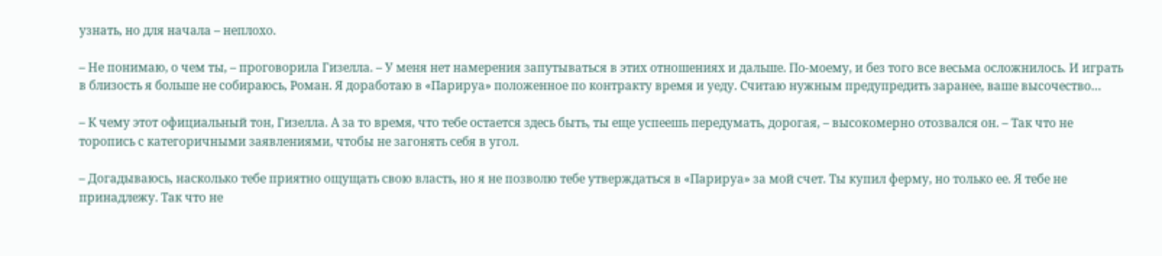узнать, но для начала – неплохо.

– Не понимаю, о чем ты, – проговорила Гизелла. – У меня нет намерения запутываться в этих отношениях и дальше. По-моему, и без того все весьма осложнилось. И играть в близость я больше не собираюсь, Роман. Я доработаю в «Парируа» положенное по контракту время и уеду. Считаю нужным предупредить заранее, ваше высочество…

– К чему этот официальный тон, Гизелла. А за то время, что тебе остается здесь быть, ты еще успеешь передумать, дорогая, – высокомерно отозвался он. – Так что не торопись с категоричными заявлениями, чтобы не загонять себя в угол.

– Догадываюсь, насколько тебе приятно ощущать свою власть, но я не позволю тебе утверждаться в «Парируа» за мой счет. Ты купил ферму, но только ее. Я тебе не принадлежу. Так что не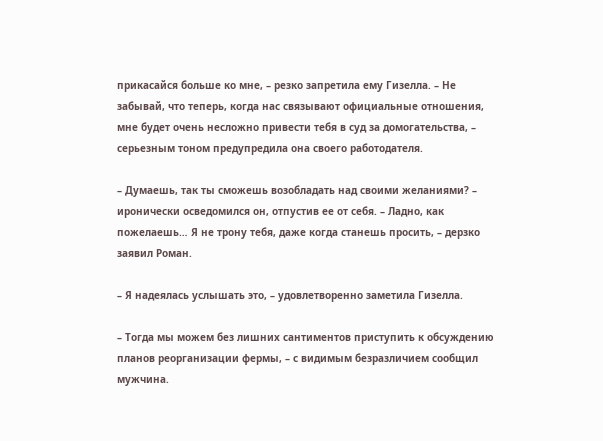прикасайся больше ко мне, – резко запретила ему Гизелла. – Не забывай, что теперь, когда нас связывают официальные отношения, мне будет очень несложно привести тебя в суд за домогательства, – серьезным тоном предупредила она своего работодателя.

– Думаешь, так ты сможешь возобладать над своими желаниями? – иронически осведомился он, отпустив ее от себя. – Ладно, как пожелаешь… Я не трону тебя, даже когда станешь просить, – дерзко заявил Роман.

– Я надеялась услышать это, – удовлетворенно заметила Гизелла.

– Тогда мы можем без лишних сантиментов приступить к обсуждению планов реорганизации фермы, – с видимым безразличием сообщил мужчина.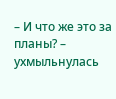– И что же это за планы? – ухмыльнулась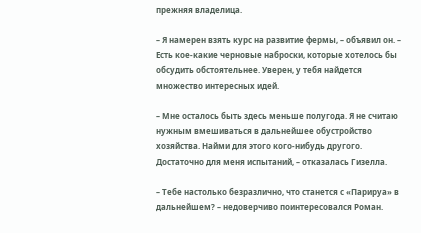прежняя владелица.

– Я намерен взять курс на развитие фермы, – объявил он. – Есть кое-какие черновые наброски, которые хотелось бы обсудить обстоятельнее. Уверен, у тебя найдется множество интересных идей.

– Мне осталось быть здесь меньше полугода. Я не считаю нужным вмешиваться в дальнейшее обустройство хозяйства. Найми для этого кого-нибудь другого. Достаточно для меня испытаний, – отказалась Гизелла.

– Тебе настолько безразлично, что станется с «Парируа» в дальнейшем? – недоверчиво поинтересовался Роман.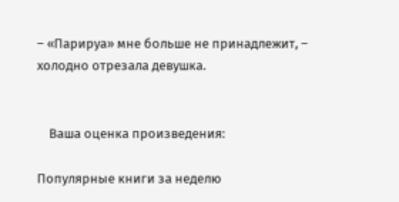– «Парируа» мне больше не принадлежит, – холодно отрезала девушка.


    Ваша оценка произведения:

Популярные книги за неделю